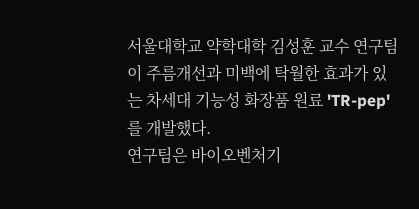서울대학교 약학대학 김성훈 교수 연구팀이 주름개선과 미백에 탁월한 효과가 있는 차세대 기능성 화장품 원료 'TR-pep'를 개발했다.
연구팀은 바이오벤처기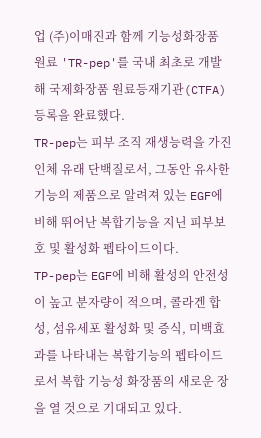업 (주)이매진과 함께 기능성화장품 원료 'TR-pep'를 국내 최초로 개발해 국제화장품 원료등재기관(CTFA) 등록을 완료했다.
TR-pep는 피부 조직 재생능력을 가진 인체 유래 단백질로서, 그동안 유사한 기능의 제품으로 알려져 있는 EGF에 비해 뛰어난 복합기능을 지닌 피부보호 및 활성화 펩타이드이다.
TP-pep는 EGF에 비해 활성의 안전성이 높고 분자량이 적으며, 콜라겐 합성, 섬유세포 활성화 및 증식, 미백효과를 나타내는 복합기능의 펩타이드로서 복합 기능성 화장품의 새로운 장을 열 것으로 기대되고 있다.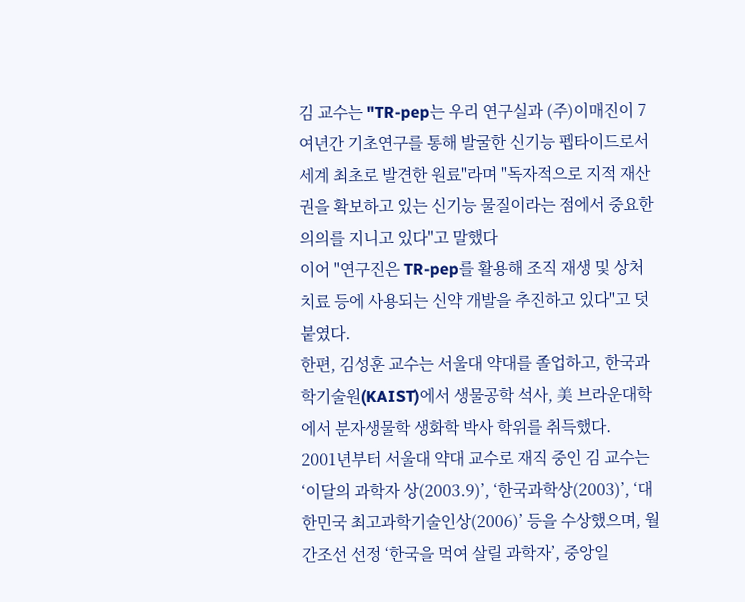김 교수는 "TR-pep는 우리 연구실과 (주)이매진이 7여년간 기초연구를 통해 발굴한 신기능 펩타이드로서 세계 최초로 발견한 원료"라며 "독자적으로 지적 재산권을 확보하고 있는 신기능 물질이라는 점에서 중요한 의의를 지니고 있다"고 말했다
이어 "연구진은 TR-pep를 활용해 조직 재생 및 상처 치료 등에 사용되는 신약 개발을 추진하고 있다"고 덧붙였다.
한편, 김성훈 교수는 서울대 약대를 졸업하고, 한국과학기술원(KAIST)에서 생물공학 석사, 美 브라운대학에서 분자생물학 생화학 박사 학위를 취득했다.
2001년부터 서울대 약대 교수로 재직 중인 김 교수는 ‘이달의 과학자 상(2003.9)’, ‘한국과학상(2003)’, ‘대한민국 최고과학기술인상(2006)’ 등을 수상했으며, 월간조선 선정 ‘한국을 먹여 살릴 과학자’, 중앙일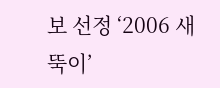보 선정 ‘2006 새뚝이’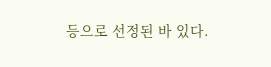등으로 선정된 바 있다.